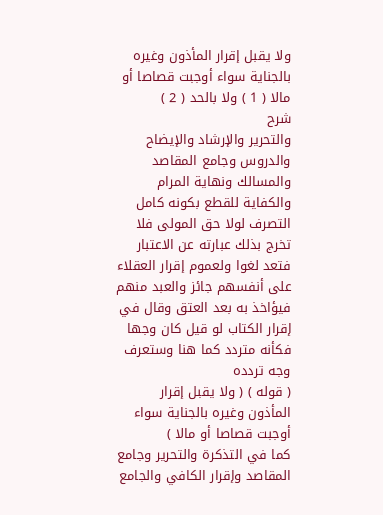ولا يقبل إقرار المأذون وغيره بالجناية سواء أوجبت قصاصا أو مالا ( 1 ) ولا بالحد ( 2 )
شرح
والتحرير والإرشاد والإيضاح والدروس وجامع المقاصد والمسالك ونهاية المرام والكفاية للقطع بكونه كامل التصرف لولا حق المولى فلا تخرج بذلك عبارته عن الاعتبار فتعد لغوا ولعموم إقرار العقلاء على أنفسهم جائز والعبد منهم فيؤاخذ به بعد العتق وقال في إقرار الكتاب لو قيل كان وجها فكأنه متردد كما هنا وستعرف وجه تردده
( قوله ) ( ولا يقبل إقرار المأذون وغيره بالجناية سواء أوجبت قصاصا أو مالا )
كما في التذكرة والتحرير وجامع المقاصد وإقرار الكافي والجامع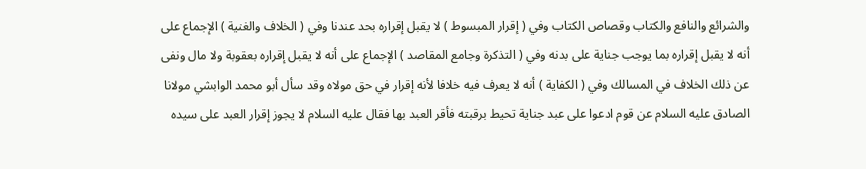والشرائع والنافع والكتاب وقصاص الكتاب وفي ( إقرار المبسوط ) لا يقبل إقراره بحد عندنا وفي ( الخلاف والغنية ) الإجماع على أنه لا يقبل إقراره بما يوجب جناية على بدنه وفي ( التذكرة وجامع المقاصد ) الإجماع على أنه لا يقبل إقراره بعقوبة ولا مال ونفى عن ذلك الخلاف في المسالك وفي ( الكفاية ) أنه لا يعرف فيه خلافا لأنه إقرار في حق مولاه وقد سأل أبو محمد الوابشي مولانا الصادق عليه السلام عن قوم ادعوا على عبد جناية تحيط برقبته فأقر العبد بها فقال عليه السلام لا يجوز إقرار العبد على سيده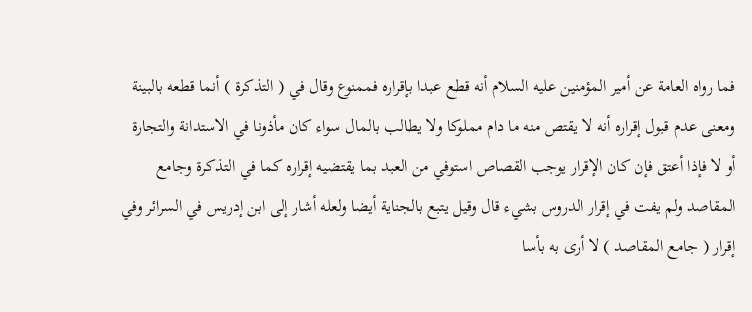فما رواه العامة عن أمير المؤمنين عليه السلام أنه قطع عبدا بإقراره فممنوع وقال في ( التذكرة ) أنما قطعه بالبينة ومعنى عدم قبول إقراره أنه لا يقتص منه ما دام مملوكا ولا يطالب بالمال سواء كان مأذونا في الاستدانة والتجارة أو لا فإذا أعتق فإن كان الإقرار يوجب القصاص استوفي من العبد بما يقتضيه إقراره كما في التذكرة وجامع المقاصد ولم يفت في إقرار الدروس بشيء قال وقيل يتبع بالجناية أيضا ولعله أشار إلى ابن إدريس في السرائر وفي إقرار ( جامع المقاصد ) لا أرى به بأسا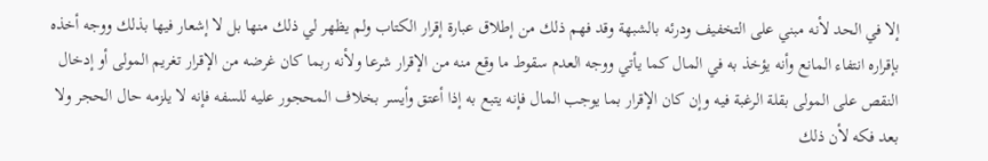إلا في الحد لأنه مبني على التخفيف ودرئه بالشبهة وقد فهم ذلك من إطلاق عبارة إقرار الكتاب ولم يظهر لي ذلك منها بل لا إشعار فيها بذلك ووجه أخذه بإقراره انتفاء المانع وأنه يؤخذ به في المال كما يأتي ووجه العدم سقوط ما وقع منه من الإقرار شرعا ولأنه ربما كان غرضه من الإقرار تغريم المولى أو إدخال النقص على المولى بقلة الرغبة فيه وإن كان الإقرار بما يوجب المال فإنه يتبع به إذا أعتق وأيسر بخلاف المحجور عليه للسفه فإنه لا يلزمه حال الحجر ولا بعد فكه لأن ذلك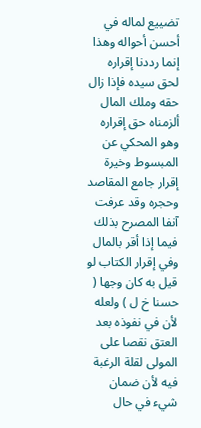تضييع لماله في أحسن أحواله وهذا إنما رددنا إقراره لحق سيده فإذا زال حقه وملك المال ألزمناه حق إقراره وهو المحكي عن المبسوط وخيرة إقرار جامع المقاصد وحجره وقد عرفت آنفا المصرح بذلك فيما إذا أقر بالمال وفي إقرار الكتاب لو قيل به كان وجها ( حسنا خ ل ) ولعله لأن في نفوذه بعد العتق نقصا على المولى لقلة الرغبة فيه لأن ضمان شيء في حال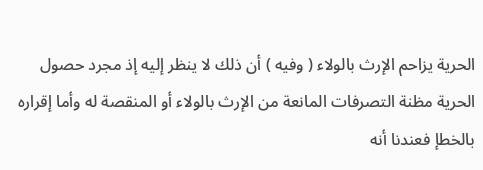الحرية يزاحم الإرث بالولاء ( وفيه ) أن ذلك لا ينظر إليه إذ مجرد حصول الحرية مظنة التصرفات المانعة من الإرث بالولاء أو المنقصة له وأما إقراره بالخطإ فعندنا أنه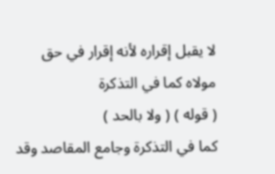لا يقبل إقراره لأنه إقرار في حق مولاه كما في التذكرة
( قوله ) ( ولا بالحد )
كما في التذكرة وجامع المقاصد وقد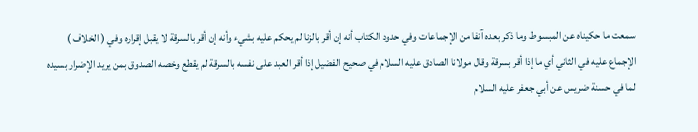سمعت ما حكيناه عن المبسوط وما ذكر بعده آنفا من الإجماعات وفي حدود الكتاب أنه إن أقر بالزنا لم يحكم عليه بشيء وأنه إن أقر بالسرقة لا يقبل إقراره وفي ( الخلاف ) الإجماع عليه في الثاني أي ما إذا أقر بسرقة وقال مولانا الصادق عليه السلام في صحيح الفضيل إذا أقر العبد على نفسه بالسرقة لم يقطع وخصه الصدوق بمن يريد الإضرار بسيده لما في حسنة ضريس عن أبي جعفر عليه السلام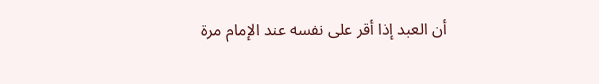أن العبد إذا أقر على نفسه عند الإمام مرة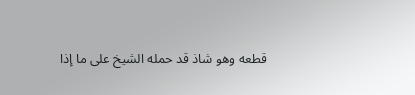قطعه وهو شاذ قد حمله الشيخ على ما إذا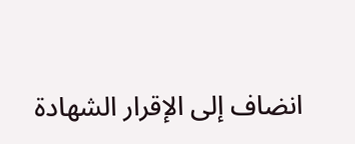انضاف إلى الإقرار الشهادة